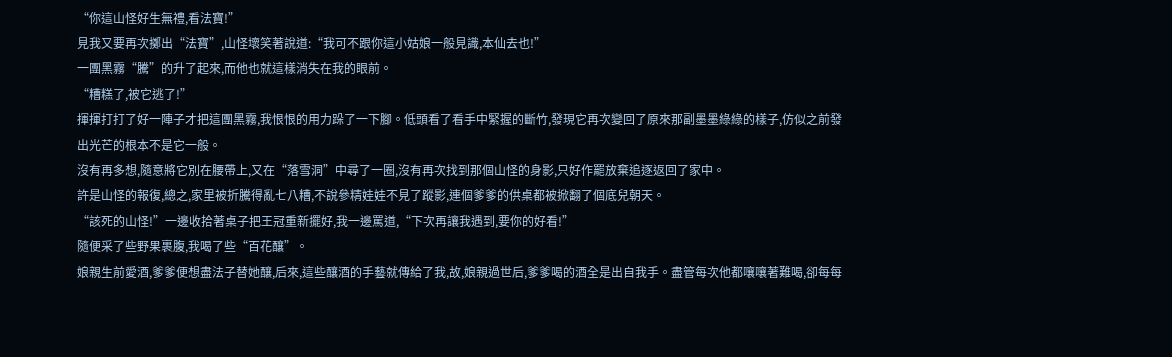“你這山怪好生無禮,看法寶!”
見我又要再次擲出“法寶”,山怪壞笑著說道:“我可不跟你這小姑娘一般見識,本仙去也!”
一團黑霧“騰”的升了起來,而他也就這樣消失在我的眼前。
“糟糕了,被它逃了!”
揮揮打打了好一陣子才把這團黑霧,我恨恨的用力跺了一下腳。低頭看了看手中緊握的斷竹,發現它再次變回了原來那副墨墨綠綠的樣子,仿似之前發出光芒的根本不是它一般。
沒有再多想,隨意將它別在腰帶上,又在“落雪洞”中尋了一圈,沒有再次找到那個山怪的身影,只好作罷放棄追逐返回了家中。
許是山怪的報復,總之,家里被折騰得亂七八糟,不說參精娃娃不見了蹤影,連個爹爹的供桌都被掀翻了個底兒朝天。
“該死的山怪!”一邊收拾著桌子把王冠重新擺好,我一邊罵道,“下次再讓我遇到,要你的好看!”
隨便采了些野果裹腹,我喝了些“百花釀”。
娘親生前愛酒,爹爹便想盡法子替她釀,后來,這些釀酒的手藝就傳給了我,故,娘親過世后,爹爹喝的酒全是出自我手。盡管每次他都嚷嚷著難喝,卻每每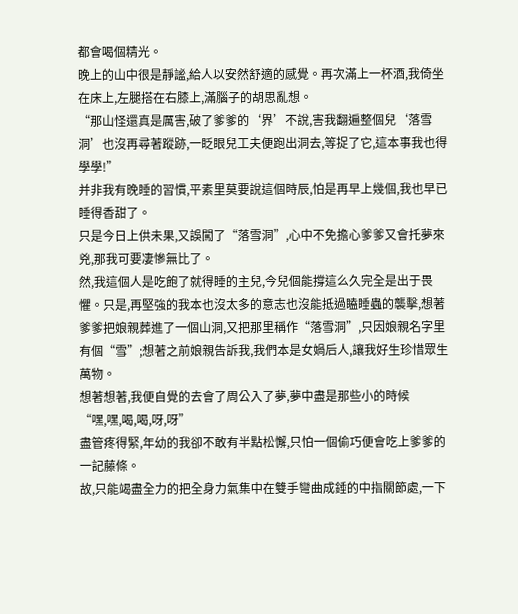都會喝個精光。
晚上的山中很是靜謐,給人以安然舒適的感覺。再次滿上一杯酒,我倚坐在床上,左腿搭在右膝上,滿腦子的胡思亂想。
“那山怪還真是厲害,破了爹爹的‘界’不說,害我翻遍整個兒‘落雪洞’也沒再尋著蹤跡,一眨眼兒工夫便跑出洞去,等捉了它,這本事我也得學學!”
并非我有晚睡的習慣,平素里莫要說這個時辰,怕是再早上幾個,我也早已睡得香甜了。
只是今日上供未果,又誤闖了“落雪洞”,心中不免擔心爹爹又會托夢來兇,那我可要凄慘無比了。
然,我這個人是吃飽了就得睡的主兒,今兒個能撐這么久完全是出于畏懼。只是,再堅強的我本也沒太多的意志也沒能抵過瞌睡蟲的襲擊,想著爹爹把娘親葬進了一個山洞,又把那里稱作“落雪洞”,只因娘親名字里有個“雪”;想著之前娘親告訴我,我們本是女媧后人,讓我好生珍惜眾生萬物。
想著想著,我便自覺的去會了周公入了夢,夢中盡是那些小的時候
“嘿,嘿,喝,喝,呀,呀”
盡管疼得緊,年幼的我卻不敢有半點松懈,只怕一個偷巧便會吃上爹爹的一記藤條。
故,只能竭盡全力的把全身力氣集中在雙手彎曲成錘的中指關節處,一下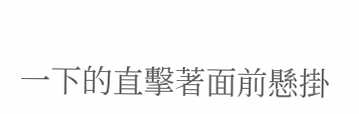一下的直擊著面前懸掛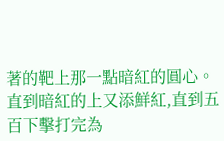著的靶上那一點暗紅的圓心。
直到暗紅的上又添鮮紅,直到五百下擊打完為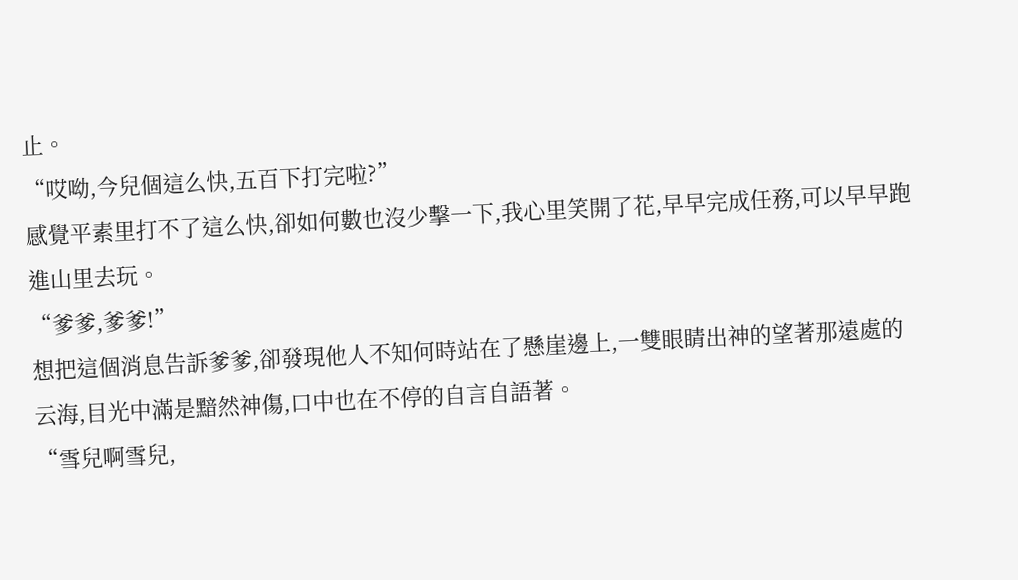止。
“哎呦,今兒個這么快,五百下打完啦?”
感覺平素里打不了這么快,卻如何數也沒少擊一下,我心里笑開了花,早早完成任務,可以早早跑進山里去玩。
“爹爹,爹爹!”
想把這個消息告訴爹爹,卻發現他人不知何時站在了懸崖邊上,一雙眼睛出神的望著那遠處的云海,目光中滿是黯然神傷,口中也在不停的自言自語著。
“雪兒啊雪兒,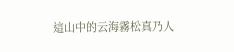這山中的云海霧松真乃人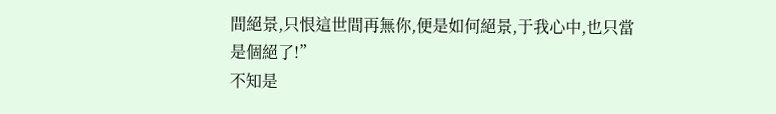間絕景,只恨這世間再無你,便是如何絕景,于我心中,也只當是個絕了!”
不知是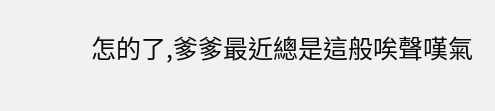怎的了,爹爹最近總是這般唉聲嘆氣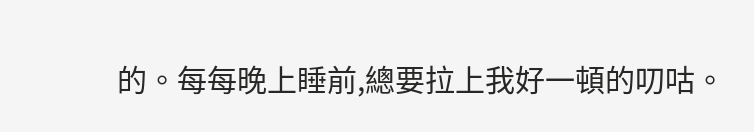的。每每晚上睡前,總要拉上我好一頓的叨咕。